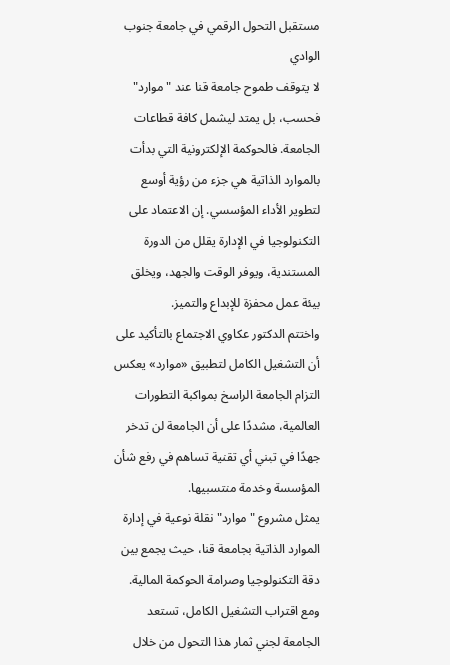مستقبل التحول الرقمي في جامعة جنوب الوادي
لا يتوقف طموح جامعة قنا عند "موارد" فحسب، بل يمتد ليشمل كافة قطاعات الجامعة. فالحوكمة الإلكترونية التي بدأت بالموارد الذاتية هي جزء من رؤية أوسع لتطوير الأداء المؤسسي. إن الاعتماد على التكنولوجيا في الإدارة يقلل من الدورة المستندية، ويوفر الوقت والجهد، ويخلق بيئة عمل محفزة للإبداع والتميز.
واختتم الدكتور عكاوي الاجتماع بالتأكيد على أن التشغيل الكامل لتطبيق «موارد» يعكس التزام الجامعة الراسخ بمواكبة التطورات العالمية، مشددًا على أن الجامعة لن تدخر جهدًا في تبني أي تقنية تساهم في رفع شأن المؤسسة وخدمة منتسبيها.
يمثل مشروع "موارد" نقلة نوعية في إدارة الموارد الذاتية بجامعة قنا، حيث يجمع بين دقة التكنولوجيا وصرامة الحوكمة المالية. ومع اقتراب التشغيل الكامل، تستعد الجامعة لجني ثمار هذا التحول من خلال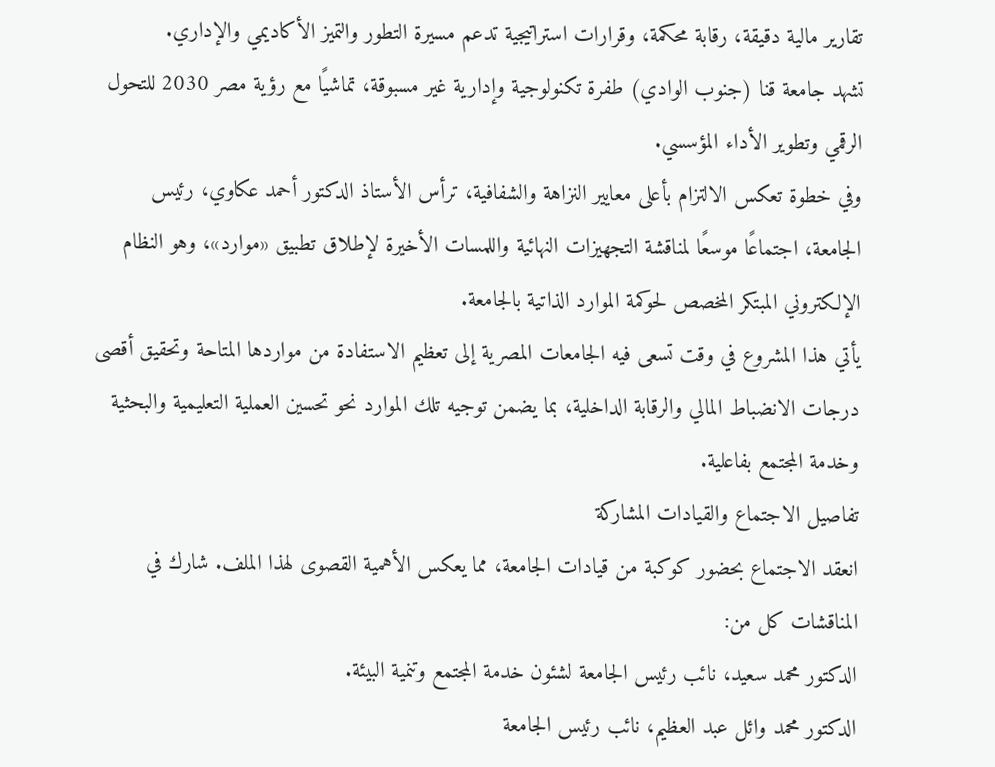تقارير مالية دقيقة، رقابة محكمة، وقرارات استراتيجية تدعم مسيرة التطور والتميز الأكاديمي والإداري.
تشهد جامعة قنا (جنوب الوادي) طفرة تكنولوجية وإدارية غير مسبوقة، تماشيًا مع رؤية مصر 2030 للتحول الرقمي وتطوير الأداء المؤسسي.
وفي خطوة تعكس الالتزام بأعلى معايير النزاهة والشفافية، ترأس الأستاذ الدكتور أحمد عكاوي، رئيس الجامعة، اجتماعًا موسعًا لمناقشة التجهيزات النهائية واللمسات الأخيرة لإطلاق تطبيق «موارد»، وهو النظام الإلكتروني المبتكر المخصص لحوكمة الموارد الذاتية بالجامعة.
يأتي هذا المشروع في وقت تسعى فيه الجامعات المصرية إلى تعظيم الاستفادة من مواردها المتاحة وتحقيق أقصى درجات الانضباط المالي والرقابة الداخلية، بما يضمن توجيه تلك الموارد نحو تحسين العملية التعليمية والبحثية وخدمة المجتمع بفاعلية.
تفاصيل الاجتماع والقيادات المشاركة
انعقد الاجتماع بحضور كوكبة من قيادات الجامعة، مما يعكس الأهمية القصوى لهذا الملف. شارك في المناقشات كل من:
الدكتور محمد سعيد، نائب رئيس الجامعة لشئون خدمة المجتمع وتنمية البيئة.
الدكتور محمد وائل عبد العظيم، نائب رئيس الجامعة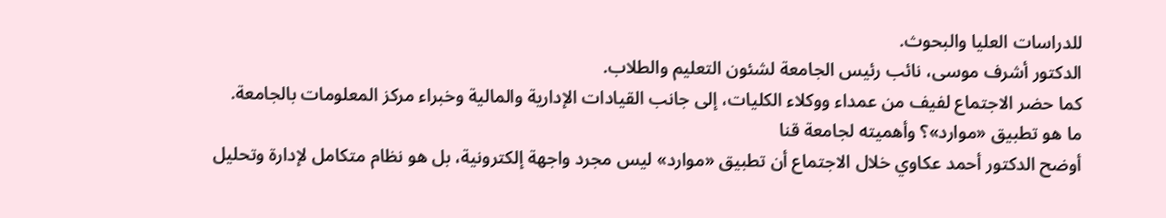للدراسات العليا والبحوث.
الدكتور أشرف موسى، نائب رئيس الجامعة لشئون التعليم والطلاب.
كما حضر الاجتماع لفيف من عمداء ووكلاء الكليات، إلى جانب القيادات الإدارية والمالية وخبراء مركز المعلومات بالجامعة.
ما هو تطبيق «موارد»؟ وأهميته لجامعة قنا
أوضح الدكتور أحمد عكاوي خلال الاجتماع أن تطبيق «موارد» ليس مجرد واجهة إلكترونية، بل هو نظام متكامل لإدارة وتحليل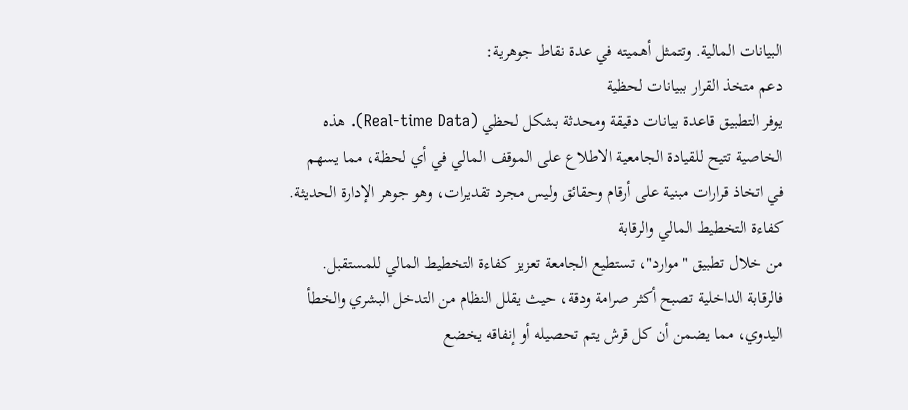البيانات المالية. وتتمثل أهميته في عدة نقاط جوهرية:
دعم متخذ القرار ببيانات لحظية
يوفر التطبيق قاعدة بيانات دقيقة ومحدثة بشكل لحظي (Real-time Data). هذه الخاصية تتيح للقيادة الجامعية الاطلاع على الموقف المالي في أي لحظة، مما يسهم في اتخاذ قرارات مبنية على أرقام وحقائق وليس مجرد تقديرات، وهو جوهر الإدارة الحديثة.
كفاءة التخطيط المالي والرقابة
من خلال تطبيق "موارد"، تستطيع الجامعة تعزيز كفاءة التخطيط المالي للمستقبل. فالرقابة الداخلية تصبح أكثر صرامة ودقة، حيث يقلل النظام من التدخل البشري والخطأ اليدوي، مما يضمن أن كل قرش يتم تحصيله أو إنفاقه يخضع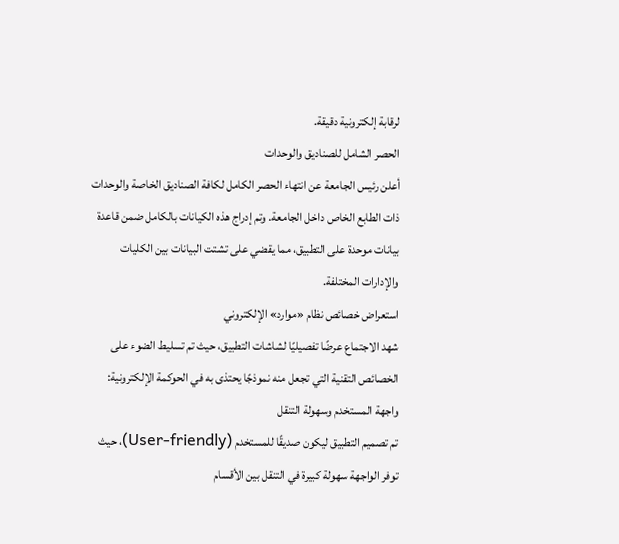لرقابة إلكترونية دقيقة.
الحصر الشامل للصناديق والوحدات
أعلن رئيس الجامعة عن انتهاء الحصر الكامل لكافة الصناديق الخاصة والوحدات ذات الطابع الخاص داخل الجامعة. وتم إدراج هذه الكيانات بالكامل ضمن قاعدة بيانات موحدة على التطبيق، مما يقضي على تشتت البيانات بين الكليات والإدارات المختلفة.
استعراض خصائص نظام «موارد» الإلكتروني
شهد الاجتماع عرضًا تفصيليًا لشاشات التطبيق، حيث تم تسليط الضوء على الخصائص التقنية التي تجعل منه نموذجًا يحتذى به في الحوكمة الإلكترونية:
واجهة المستخدم وسهولة التنقل
تم تصميم التطبيق ليكون صديقًا للمستخدم (User-friendly)، حيث توفر الواجهة سهولة كبيرة في التنقل بين الأقسام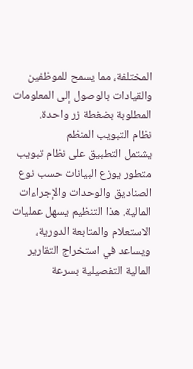المختلفة، مما يسمح للموظفين والقيادات بالوصول إلى المعلومات المطلوبة بضغطة زر واحدة.
نظام التبويب المنظم
يشتمل التطبيق على نظام تبويب متطور يوزع البيانات حسب نوع الصناديق والوحدات والإجراءات المالية. هذا التنظيم يسهل عمليات الاستعلام والمتابعة الدورية، ويساعد في استخراج التقارير المالية التفصيلية بسرعة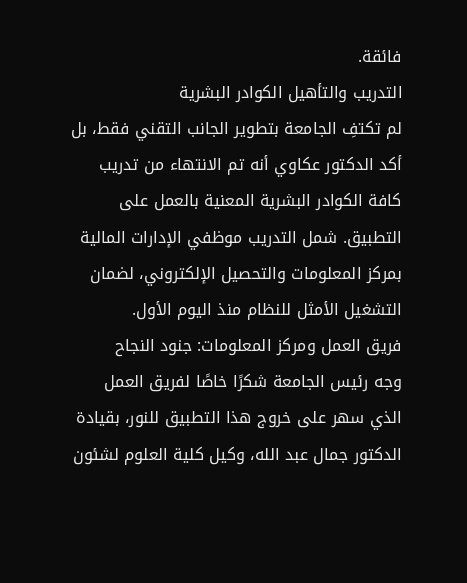فائقة.
التدريب والتأهيل الكوادر البشرية
لم تكتفِ الجامعة بتطوير الجانب التقني فقط، بل أكد الدكتور عكاوي أنه تم الانتهاء من تدريب كافة الكوادر البشرية المعنية بالعمل على التطبيق. شمل التدريب موظفي الإدارات المالية بمركز المعلومات والتحصيل الإلكتروني، لضمان التشغيل الأمثل للنظام منذ اليوم الأول.
فريق العمل ومركز المعلومات: جنود النجاح
وجه رئيس الجامعة شكرًا خاصًا لفريق العمل الذي سهر على خروج هذا التطبيق للنور، بقيادة الدكتور جمال عبد الله، وكيل كلية العلوم لشئون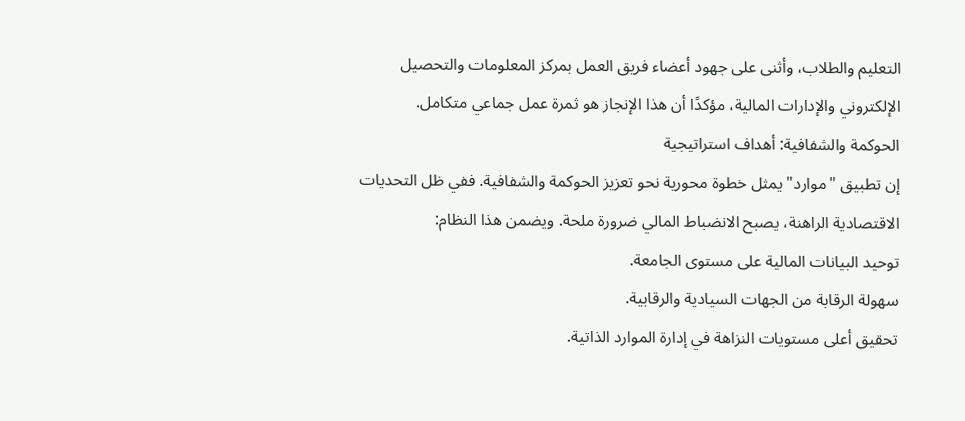التعليم والطلاب، وأثنى على جهود أعضاء فريق العمل بمركز المعلومات والتحصيل الإلكتروني والإدارات المالية، مؤكدًا أن هذا الإنجاز هو ثمرة عمل جماعي متكامل.
الحوكمة والشفافية: أهداف استراتيجية
إن تطبيق "موارد" يمثل خطوة محورية نحو تعزيز الحوكمة والشفافية. ففي ظل التحديات الاقتصادية الراهنة، يصبح الانضباط المالي ضرورة ملحة. ويضمن هذا النظام:
توحيد البيانات المالية على مستوى الجامعة.
سهولة الرقابة من الجهات السيادية والرقابية.
تحقيق أعلى مستويات النزاهة في إدارة الموارد الذاتية.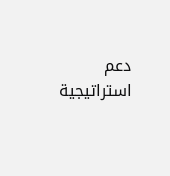دعم استراتيجية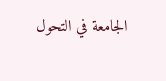الجامعة في التحول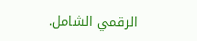الرقمي الشامل.